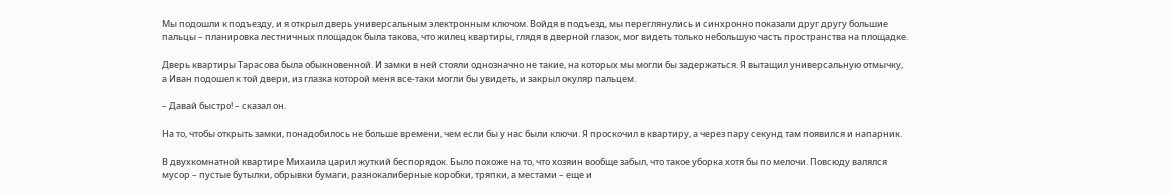Мы подошли к подъезду, и я открыл дверь универсальным электронным ключом. Войдя в подъезд, мы переглянулись и синхронно показали друг другу большие пальцы – планировка лестничных площадок была такова, что жилец квартиры, глядя в дверной глазок, мог видеть только небольшую часть пространства на площадке.

Дверь квартиры Тарасова была обыкновенной. И замки в ней стояли однозначно не такие, на которых мы могли бы задержаться. Я вытащил универсальную отмычку, а Иван подошел к той двери, из глазка которой меня все-таки могли бы увидеть, и закрыл окуляр пальцем.

– Давай быстро! – сказал он.

На то, чтобы открыть замки, понадобилось не больше времени, чем если бы у нас были ключи. Я проскочил в квартиру, а через пару секунд там появился и напарник.

В двухкомнатной квартире Михаила царил жуткий беспорядок. Было похоже на то, что хозяин вообще забыл, что такое уборка хотя бы по мелочи. Повсюду валялся мусор – пустые бутылки, обрывки бумаги, разнокалиберные коробки, тряпки, а местами – еще и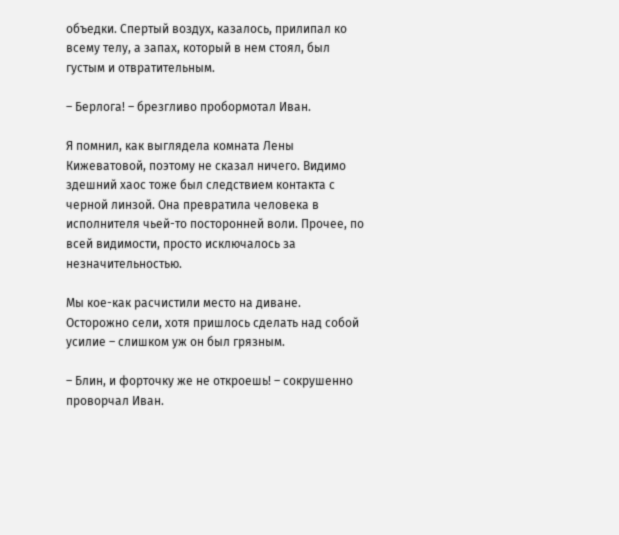объедки. Спертый воздух, казалось, прилипал ко всему телу, а запах, который в нем стоял, был густым и отвратительным.

– Берлога! – брезгливо пробормотал Иван.

Я помнил, как выглядела комната Лены Кижеватовой, поэтому не сказал ничего. Видимо здешний хаос тоже был следствием контакта с черной линзой. Она превратила человека в исполнителя чьей-то посторонней воли. Прочее, по всей видимости, просто исключалось за незначительностью.

Мы кое-как расчистили место на диване. Осторожно сели, хотя пришлось сделать над собой усилие – слишком уж он был грязным.

– Блин, и форточку же не откроешь! – сокрушенно проворчал Иван.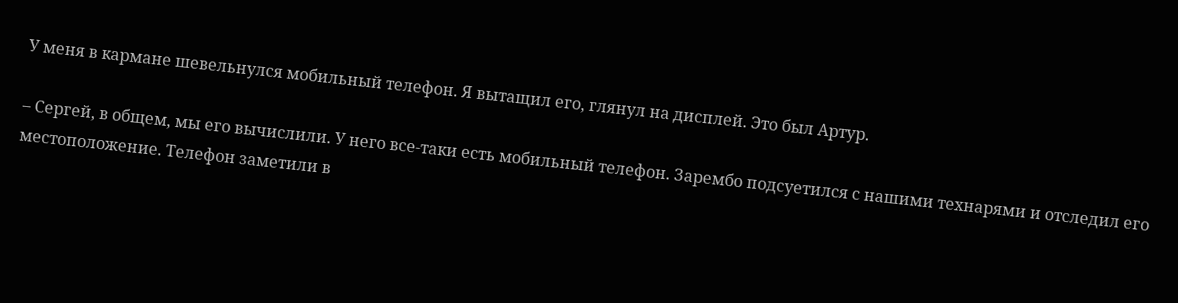У меня в кармане шевельнулся мобильный телефон. Я вытащил его, глянул на дисплей. Это был Артур.

– Сергей, в общем, мы его вычислили. У него все-таки есть мобильный телефон. Зарембо подсуетился с нашими технарями и отследил его местоположение. Телефон заметили в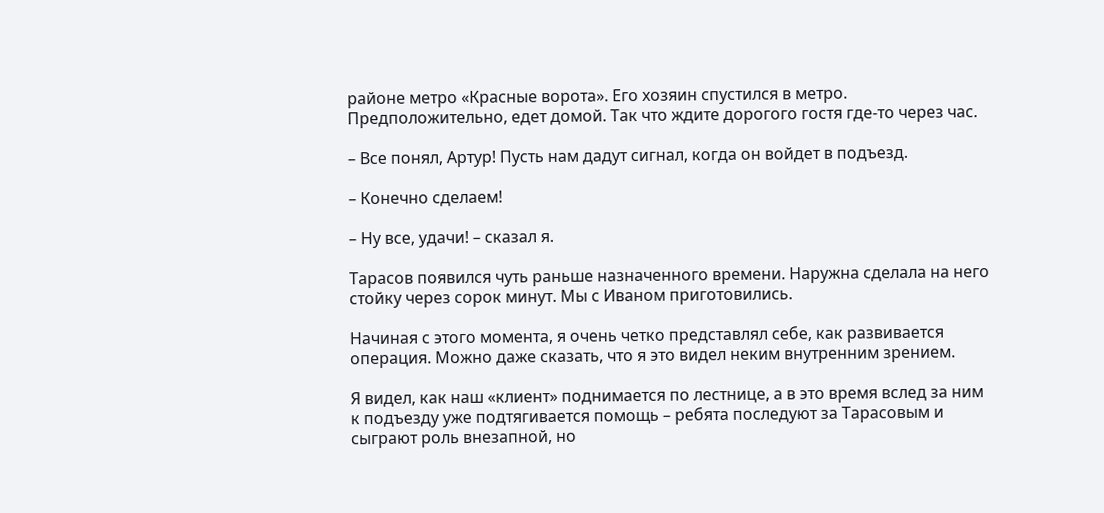районе метро «Красные ворота». Его хозяин спустился в метро. Предположительно, едет домой. Так что ждите дорогого гостя где-то через час.

– Все понял, Артур! Пусть нам дадут сигнал, когда он войдет в подъезд.

– Конечно сделаем!

– Ну все, удачи! – сказал я.

Тарасов появился чуть раньше назначенного времени. Наружна сделала на него стойку через сорок минут. Мы с Иваном приготовились.

Начиная с этого момента, я очень четко представлял себе, как развивается операция. Можно даже сказать, что я это видел неким внутренним зрением.

Я видел, как наш «клиент» поднимается по лестнице, а в это время вслед за ним к подъезду уже подтягивается помощь – ребята последуют за Тарасовым и сыграют роль внезапной, но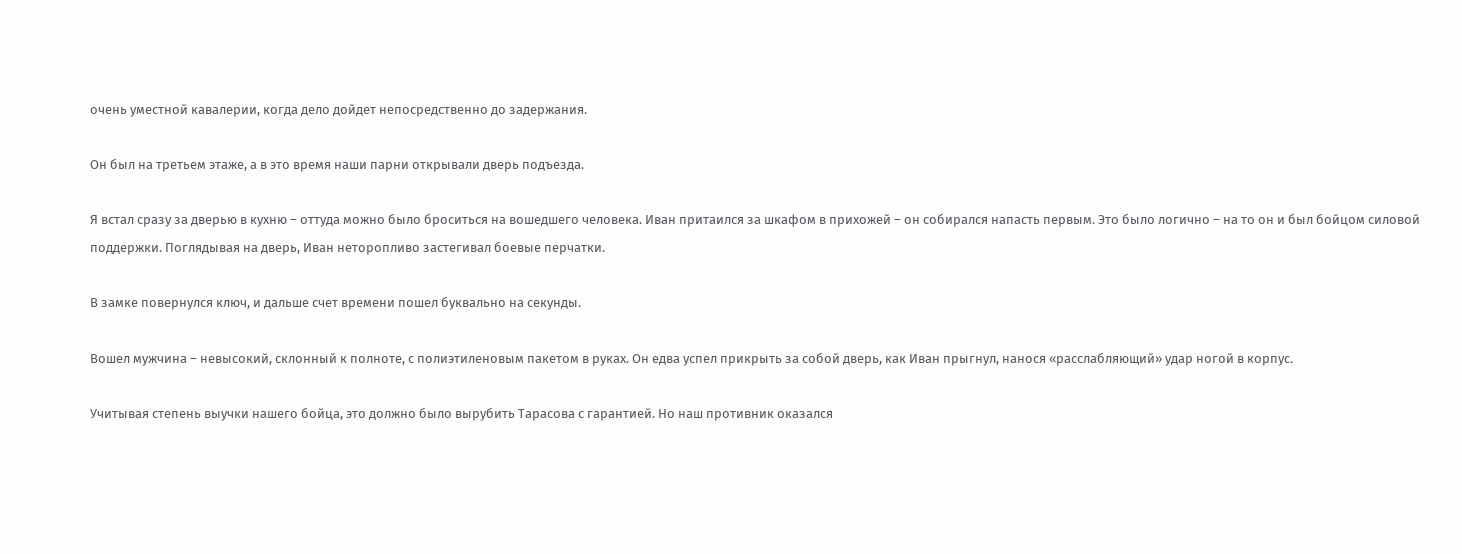очень уместной кавалерии, когда дело дойдет непосредственно до задержания.

Он был на третьем этаже, а в это время наши парни открывали дверь подъезда.

Я встал сразу за дверью в кухню – оттуда можно было броситься на вошедшего человека. Иван притаился за шкафом в прихожей – он собирался напасть первым. Это было логично – на то он и был бойцом силовой поддержки. Поглядывая на дверь, Иван неторопливо застегивал боевые перчатки.

В замке повернулся ключ, и дальше счет времени пошел буквально на секунды.

Вошел мужчина – невысокий, склонный к полноте, с полиэтиленовым пакетом в руках. Он едва успел прикрыть за собой дверь, как Иван прыгнул, нанося «расслабляющий» удар ногой в корпус.

Учитывая степень выучки нашего бойца, это должно было вырубить Тарасова с гарантией. Но наш противник оказался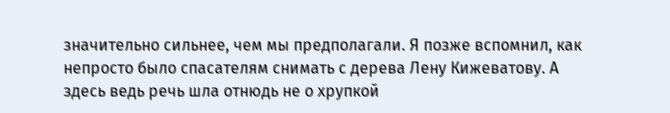значительно сильнее, чем мы предполагали. Я позже вспомнил, как непросто было спасателям снимать с дерева Лену Кижеватову. А здесь ведь речь шла отнюдь не о хрупкой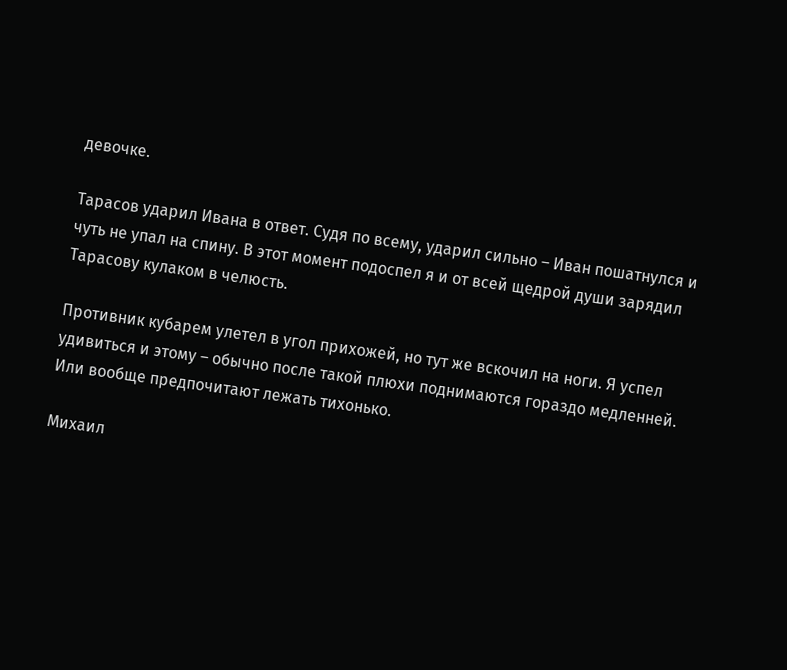девочке.

Тарасов ударил Ивана в ответ. Судя по всему, ударил сильно – Иван пошатнулся и чуть не упал на спину. В этот момент подоспел я и от всей щедрой души зарядил Тарасову кулаком в челюсть.

Противник кубарем улетел в угол прихожей, но тут же вскочил на ноги. Я успел удивиться и этому – обычно после такой плюхи поднимаются гораздо медленней. Или вообще предпочитают лежать тихонько.

Михаил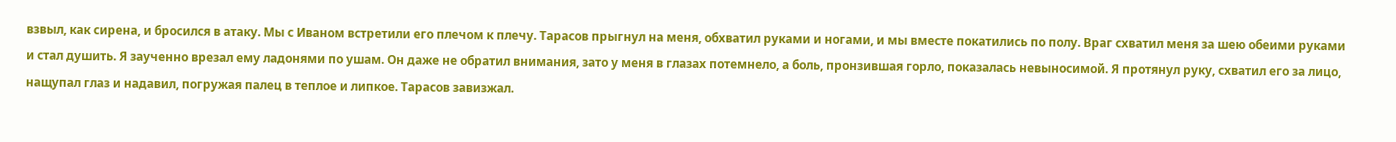взвыл, как сирена, и бросился в атаку. Мы с Иваном встретили его плечом к плечу. Тарасов прыгнул на меня, обхватил руками и ногами, и мы вместе покатились по полу. Враг схватил меня за шею обеими руками и стал душить. Я заученно врезал ему ладонями по ушам. Он даже не обратил внимания, зато у меня в глазах потемнело, а боль, пронзившая горло, показалась невыносимой. Я протянул руку, схватил его за лицо, нащупал глаз и надавил, погружая палец в теплое и липкое. Тарасов завизжал.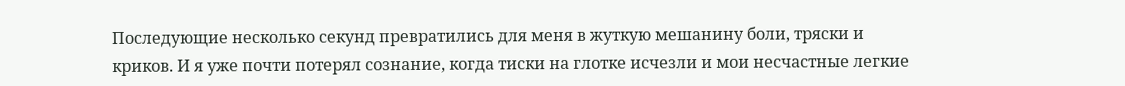Последующие несколько секунд превратились для меня в жуткую мешанину боли, тряски и криков. И я уже почти потерял сознание, когда тиски на глотке исчезли и мои несчастные легкие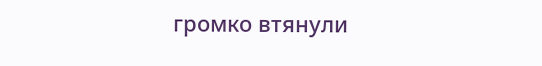громко втянули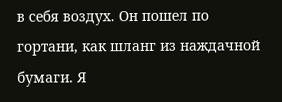в себя воздух. Он пошел по гортани, как шланг из наждачной бумаги. Я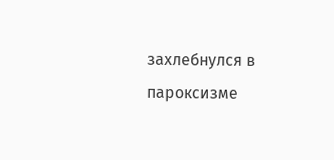захлебнулся в пароксизме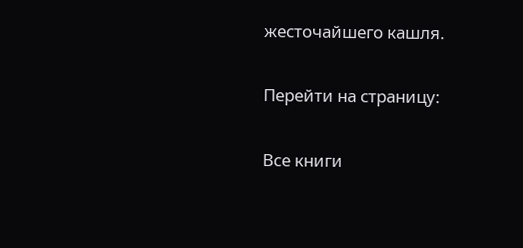жесточайшего кашля.

Перейти на страницу:

Все книги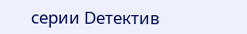серии Dетектив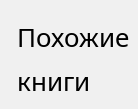Похожие книги